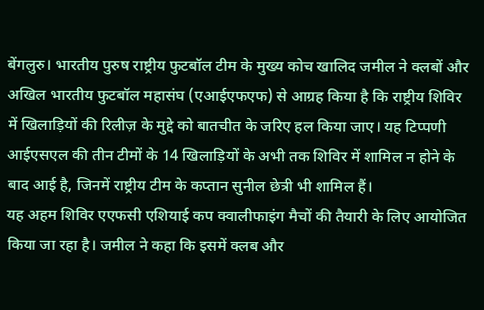बेंगलुरु। भारतीय पुरुष राष्ट्रीय फुटबॉल टीम के मुख्य कोच खालिद जमील ने क्लबों और अखिल भारतीय फुटबॉल महासंघ (एआईएफएफ) से आग्रह किया है कि राष्ट्रीय शिविर में खिलाड़ियों की रिलीज़ के मुद्दे को बातचीत के जरिए हल किया जाए। यह टिप्पणी आईएसएल की तीन टीमों के 14 खिलाड़ियों के अभी तक शिविर में शामिल न होने के बाद आई है, जिनमें राष्ट्रीय टीम के कप्तान सुनील छेत्री भी शामिल हैं।
यह अहम शिविर एएफसी एशियाई कप क्वालीफाइंग मैचों की तैयारी के लिए आयोजित किया जा रहा है। जमील ने कहा कि इसमें क्लब और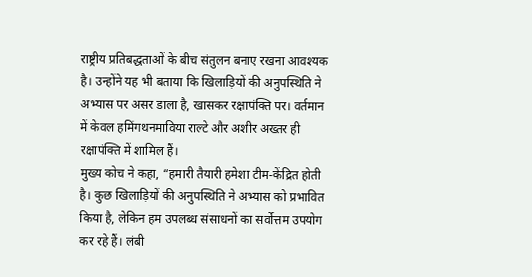राष्ट्रीय प्रतिबद्धताओं के बीच संतुलन बनाए रखना आवश्यक है। उन्होंने यह भी बताया कि खिलाड़ियों की अनुपस्थिति ने अभ्यास पर असर डाला है, खासकर रक्षापंक्ति पर। वर्तमान में केवल हमिंगथनमाविया राल्टे और अशीर अख्तर ही रक्षापंक्ति में शामिल हैं।
मुख्य कोच ने कहा, “हमारी तैयारी हमेशा टीम-केंद्रित होती है। कुछ खिलाड़ियों की अनुपस्थिति ने अभ्यास को प्रभावित किया है, लेकिन हम उपलब्ध संसाधनों का सर्वोत्तम उपयोग कर रहे हैं। लंबी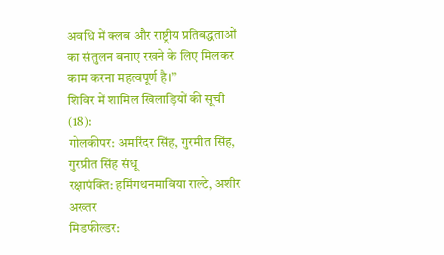अवधि में क्लब और राष्ट्रीय प्रतिबद्धताओं का संतुलन बनाए रखने के लिए मिलकर काम करना महत्वपूर्ण है।”
शिविर में शामिल खिलाड़ियों की सूची (18):
गोलकीपर: अमरिंदर सिंह, गुरमीत सिंह, गुरप्रीत सिंह संधू
रक्षापंक्ति: हमिंगथनमाविया राल्टे, अशीर अख्तर
मिडफील्डर: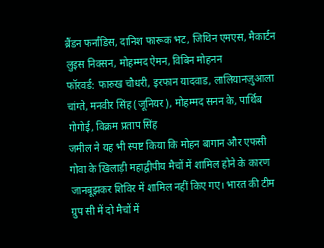ब्रैंडन फर्नांडिस, दानिश फारूक भट, जिथिन एमएस, मैकार्टन लुइस निक्सन, मोहम्मद ऐमन, विबिन मोहनन
फॉरवर्ड: फारुख चौधरी, इरफान यादवाड, लालियानज़ुआला चांग्ते, मनवीर सिंह (जूनियर), मोहम्मद सनन के, पार्थिब गोगोई, विक्रम प्रताप सिंह
जमील ने यह भी स्पष्ट किया कि मोहन बागान और एफसी गोवा के खिलाड़ी महाद्वीपीय मैचों में शामिल होने के कारण जानबूझकर शिविर में शामिल नहीं किए गए। भारत की टीम ग्रुप सी में दो मैचों में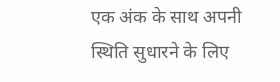एक अंक के साथ अपनी स्थिति सुधारने के लिए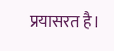प्रयासरत है।